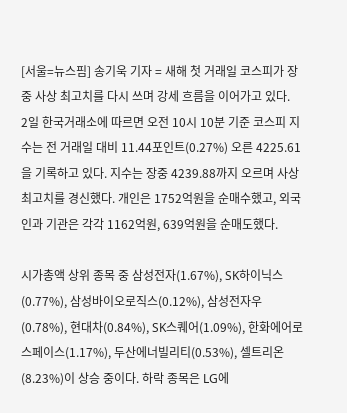[서울=뉴스핌] 송기욱 기자 = 새해 첫 거래일 코스피가 장중 사상 최고치를 다시 쓰며 강세 흐름을 이어가고 있다.
2일 한국거래소에 따르면 오전 10시 10분 기준 코스피 지수는 전 거래일 대비 11.44포인트(0.27%) 오른 4225.61을 기록하고 있다. 지수는 장중 4239.88까지 오르며 사상 최고치를 경신했다. 개인은 1752억원을 순매수했고, 외국인과 기관은 각각 1162억원, 639억원을 순매도했다.

시가총액 상위 종목 중 삼성전자(1.67%), SK하이닉스(0.77%), 삼성바이오로직스(0.12%), 삼성전자우(0.78%), 현대차(0.84%), SK스퀘어(1.09%), 한화에어로스페이스(1.17%), 두산에너빌리티(0.53%), 셀트리온(8.23%)이 상승 중이다. 하락 종목은 LG에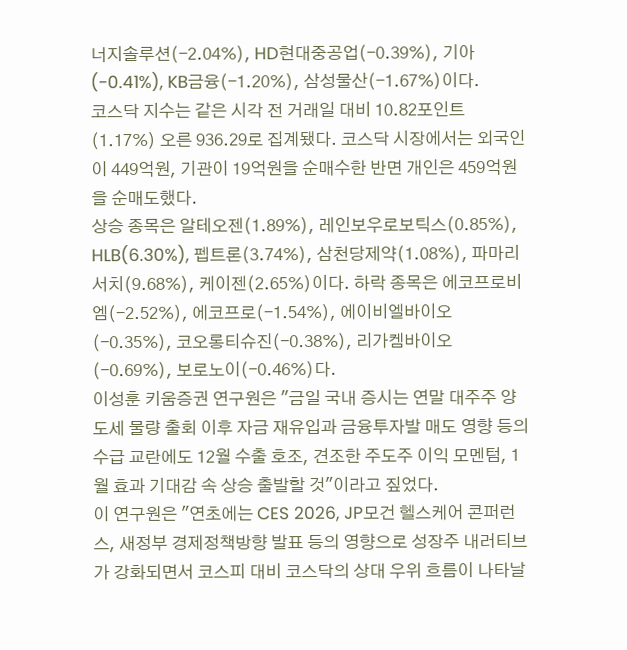너지솔루션(-2.04%), HD현대중공업(-0.39%), 기아(-0.41%), KB금융(-1.20%), 삼성물산(-1.67%)이다.
코스닥 지수는 같은 시각 전 거래일 대비 10.82포인트(1.17%) 오른 936.29로 집계됐다. 코스닥 시장에서는 외국인이 449억원, 기관이 19억원을 순매수한 반면 개인은 459억원을 순매도했다.
상승 종목은 알테오젠(1.89%), 레인보우로보틱스(0.85%), HLB(6.30%), 펩트론(3.74%), 삼천당제약(1.08%), 파마리서치(9.68%), 케이젠(2.65%)이다. 하락 종목은 에코프로비엠(-2.52%), 에코프로(-1.54%), 에이비엘바이오(-0.35%), 코오롱티슈진(-0.38%), 리가켐바이오(-0.69%), 보로노이(-0.46%)다.
이성훈 키움증권 연구원은 "금일 국내 증시는 연말 대주주 양도세 물량 출회 이후 자금 재유입과 금융투자발 매도 영향 등의 수급 교란에도 12월 수출 호조, 견조한 주도주 이익 모멘텀, 1월 효과 기대감 속 상승 출발할 것"이라고 짚었다.
이 연구원은 "연초에는 CES 2026, JP모건 헬스케어 콘퍼런스, 새정부 경제정책방향 발표 등의 영향으로 성장주 내러티브가 강화되면서 코스피 대비 코스닥의 상대 우위 흐름이 나타날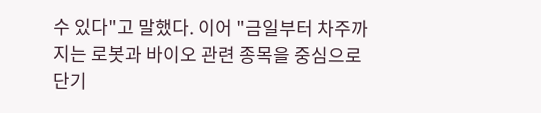수 있다"고 말했다. 이어 "금일부터 차주까지는 로봇과 바이오 관련 종목을 중심으로 단기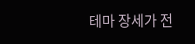테마 장세가 전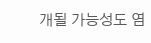개될 가능성도 염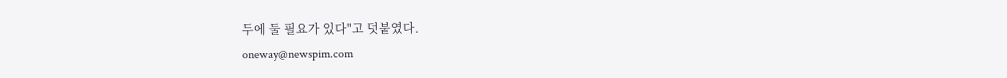두에 둘 필요가 있다"고 덧붙였다.
oneway@newspim.com